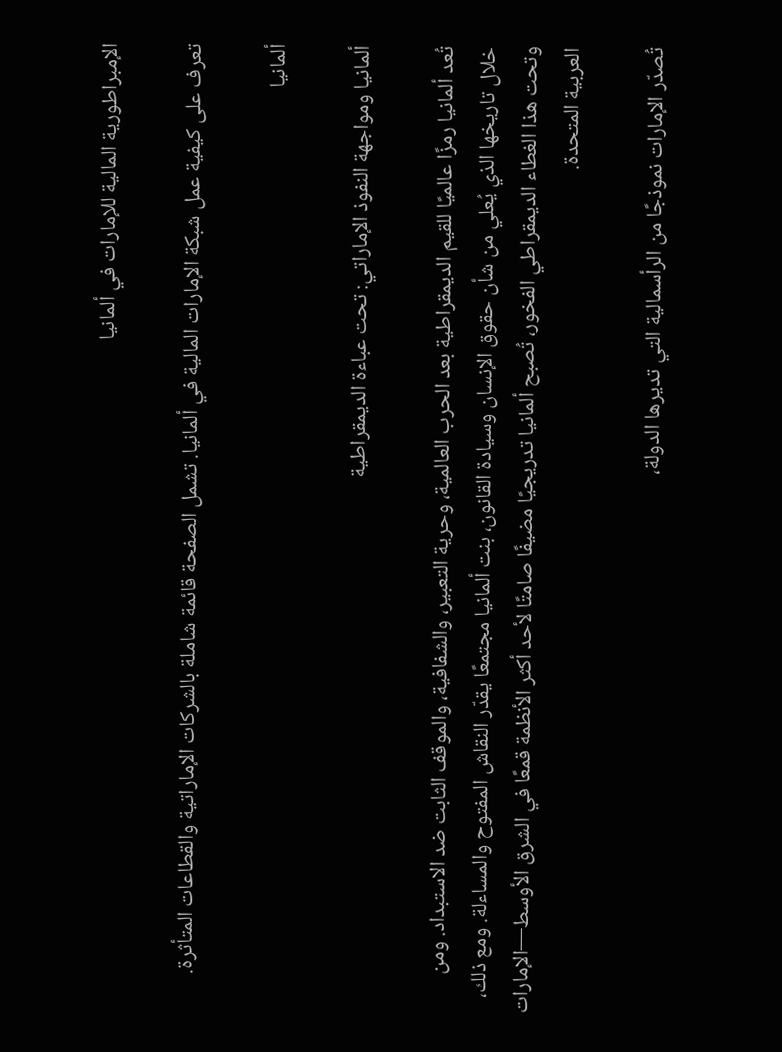الإمبراطورية المالية للإمارات في ألمانيا

تعرف على كيفية عمل شبكة الإمارات المالية في ألمانيا. تشمل الصفحة قائمة شاملة بالشركات الإماراتية والقطاعات المتأثرة.

ألمانيا

ألمانيا ومواجهة النفوذ الإماراتي: تحت عباءة الديمقراطية

تُعد ألمانيا رمزًا عالميًا للقيم الديمقراطية بعد الحرب العالمية، وحرية التعبير، والشفافية، والموقف الثابت ضد الاستبداد. ومن خلال تاريخها الذي يُعلي من شأن حقوق الإنسان وسيادة القانون، بنت ألمانيا مجتمعًا يقدّر النقاش المفتوح والمساءلة. ومع ذلك، وتحت هذا الغطاء الديمقراطي الفخور، تُصبح ألمانيا تدريجيًا مضيفًا صامتًا لأحد أكثر الأنظمة قمعًا في الشرق الأوسط—الإمارات العربية المتحدة.

تُصدّر الإمارات نموذجًا من الرأسمالية التي تديرها الدولة،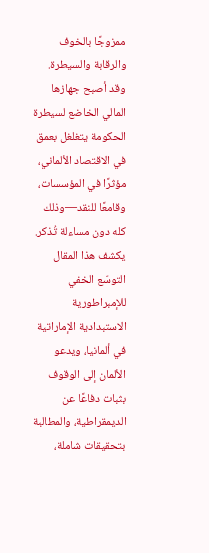ممزوجًا بالخوف والرقابة والسيطرة. وقد أصبح جهازها المالي الخاضع لسيطرة الحكومة يتغلغل بعمق في الاقتصاد الألماني، مؤثرًا في المؤسسات، وقامعًا للنقد—وذلك كله دون مساءلة تُذكر. يكشف هذا المقال التوسّع الخفي للإمبراطورية الاستبدادية الإماراتية في ألمانيا، ويدعو الألمان إلى الوقوف بثبات دفاعًا عن الديمقراطية، والمطالبة بتحقيقات شاملة،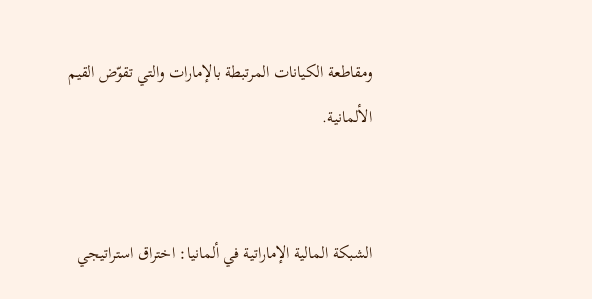ومقاطعة الكيانات المرتبطة بالإمارات والتي تقوّض القيم الألمانية.


الشبكة المالية الإماراتية في ألمانيا: اختراق استراتيجي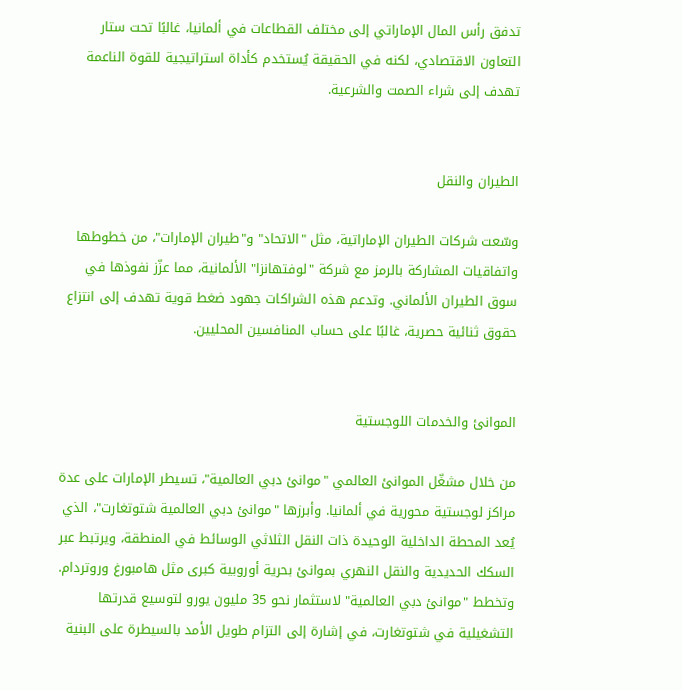تدفق رأس المال الإماراتي إلى مختلف القطاعات في ألمانيا، غالبًا تحت ستار التعاون الاقتصادي، لكنه في الحقيقة يُستخدم كأداة استراتيجية للقوة الناعمة تهدف إلى شراء الصمت والشرعية.


الطيران والنقل

وسّعت شركات الطيران الإماراتية، مثل "الاتحاد" و"طيران الإمارات"، من خطوطها واتفاقيات المشاركة بالرمز مع شركة "لوفتهانزا" الألمانية، مما عزّز نفوذها في سوق الطيران الألماني. وتدعم هذه الشراكات جهود ضغط قوية تهدف إلى انتزاع حقوق ثنائية حصرية، غالبًا على حساب المنافسين المحليين.


الموانئ والخدمات اللوجستية

من خلال مشغّل الموانئ العالمي "موانئ دبي العالمية"، تسيطر الإمارات على عدة مراكز لوجستية محورية في ألمانيا. وأبرزها "موانئ دبي العالمية شتوتغارت"، الذي يُعد المحطة الداخلية الوحيدة ذات النقل الثلاثي الوسائط في المنطقة، ويرتبط عبر السكك الحديدية والنقل النهري بموانئ بحرية أوروبية كبرى مثل هامبورغ وروتردام. وتخطط "موانئ دبي العالمية" لاستثمار نحو 35 مليون يورو لتوسيع قدرتها التشغيلية في شتوتغارت، في إشارة إلى التزام طويل الأمد بالسيطرة على البنية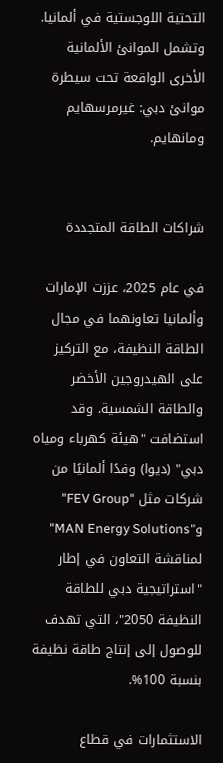التحتية اللوجستية في ألمانيا. وتشمل الموانئ الألمانية الأخرى الواقعة تحت سيطرة موانئ دبي: غيرمرسهايم ومانهايم.


شراكات الطاقة المتجددة

في عام 2025، عززت الإمارات وألمانيا تعاونهما في مجال الطاقة النظيفة، مع التركيز على الهيدروجين الأخضر والطاقة الشمسية. وقد استضافت "هيئة كهرباء ومياه دبي" (ديوا) وفدًا ألمانيًا من شركات مثل "FEV Group" و"MAN Energy Solutions" لمناقشة التعاون في إطار "استراتيجية دبي للطاقة النظيفة 2050"، التي تهدف للوصول إلى إنتاج طاقة نظيفة بنسبة 100%.

الاستثمارات في قطاع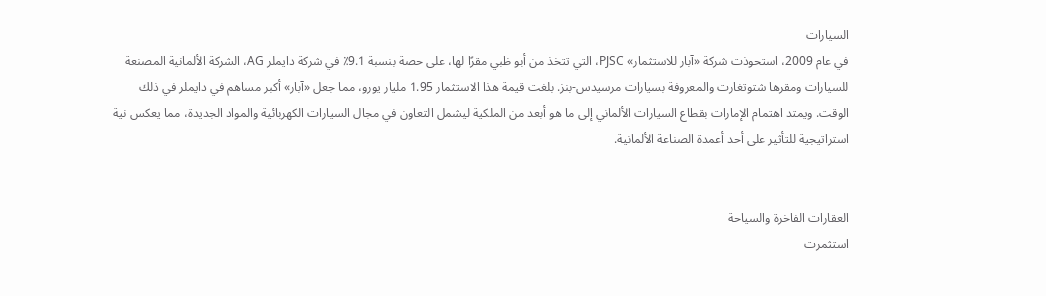السيارات
في عام 2009، استحوذت شركة «آبار للاستثمار» PJSC، التي تتخذ من أبو ظبي مقرًا لها، على حصة بنسبة 9.1٪ في شركة دايملر AG، الشركة الألمانية المصنعة للسيارات ومقرها شتوتغارت والمعروفة بسيارات مرسيدس-بنز. بلغت قيمة هذا الاستثمار 1.95 مليار يورو، مما جعل «آبار» أكبر مساهم في دايملر في ذلك الوقت. ويمتد اهتمام الإمارات بقطاع السيارات الألماني إلى ما هو أبعد من الملكية ليشمل التعاون في مجال السيارات الكهربائية والمواد الجديدة، مما يعكس نية استراتيجية للتأثير على أحد أعمدة الصناعة الألمانية.


العقارات الفاخرة والسياحة
استثمرت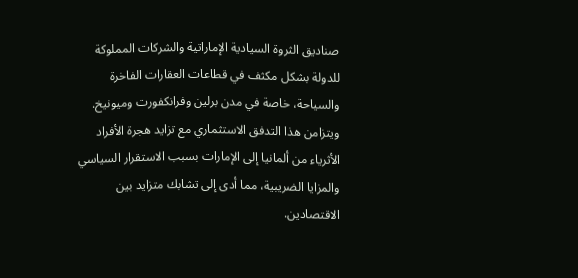صناديق الثروة السيادية الإماراتية والشركات المملوكة للدولة بشكل مكثف في قطاعات العقارات الفاخرة والسياحة، خاصة في مدن برلين وفرانكفورت وميونيخ. ويتزامن هذا التدفق الاستثماري مع تزايد هجرة الأفراد الأثرياء من ألمانيا إلى الإمارات بسبب الاستقرار السياسي والمزايا الضريبية، مما أدى إلى تشابك متزايد بين الاقتصادين.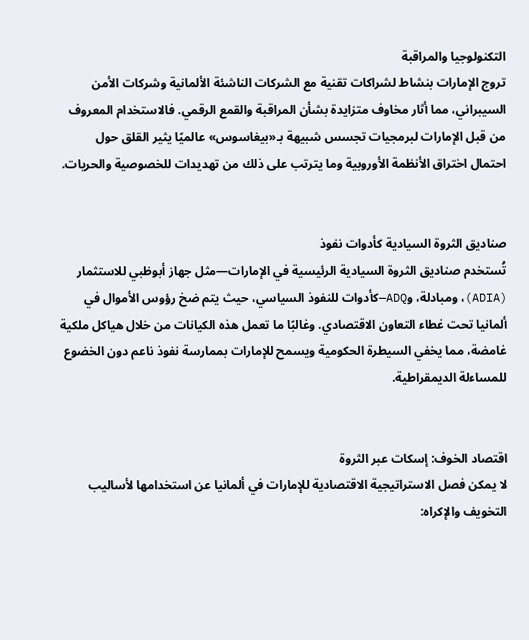التكنولوجيا والمراقبة
تروج الإمارات بنشاط لشراكات تقنية مع الشركات الناشئة الألمانية وشركات الأمن السيبراني، مما أثار مخاوف متزايدة بشأن المراقبة والقمع الرقمي. فالاستخدام المعروف من قبل الإمارات لبرمجيات تجسس شبيهة بـ«بيغاسوس» عالميًا يثير القلق حول احتمال اختراق الأنظمة الأوروبية وما يترتب على ذلك من تهديدات للخصوصية والحريات.


صناديق الثروة السيادية كأدوات نفوذ
تُستخدم صناديق الثروة السيادية الرئيسية في الإمارات—مثل جهاز أبوظبي للاستثمار (ADIA)، ومبادلة، وADQ—كأدوات للنفوذ السياسي، حيث يتم ضخ رؤوس الأموال في ألمانيا تحت غطاء التعاون الاقتصادي. وغالبًا ما تعمل هذه الكيانات من خلال هياكل ملكية غامضة، مما يخفي السيطرة الحكومية ويسمح للإمارات بممارسة نفوذ ناعم دون الخضوع للمساءلة الديمقراطية.


اقتصاد الخوف: إسكات عبر الثروة
لا يمكن فصل الاستراتيجية الاقتصادية للإمارات في ألمانيا عن استخدامها لأساليب التخويف والإكراه: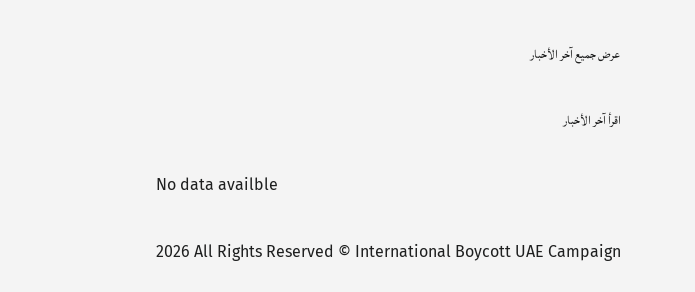عرض جميع آخر الأخبار

اقرأ آخر الأخبار

No data availble

2026 All Rights Reserved © International Boycott UAE Campaign